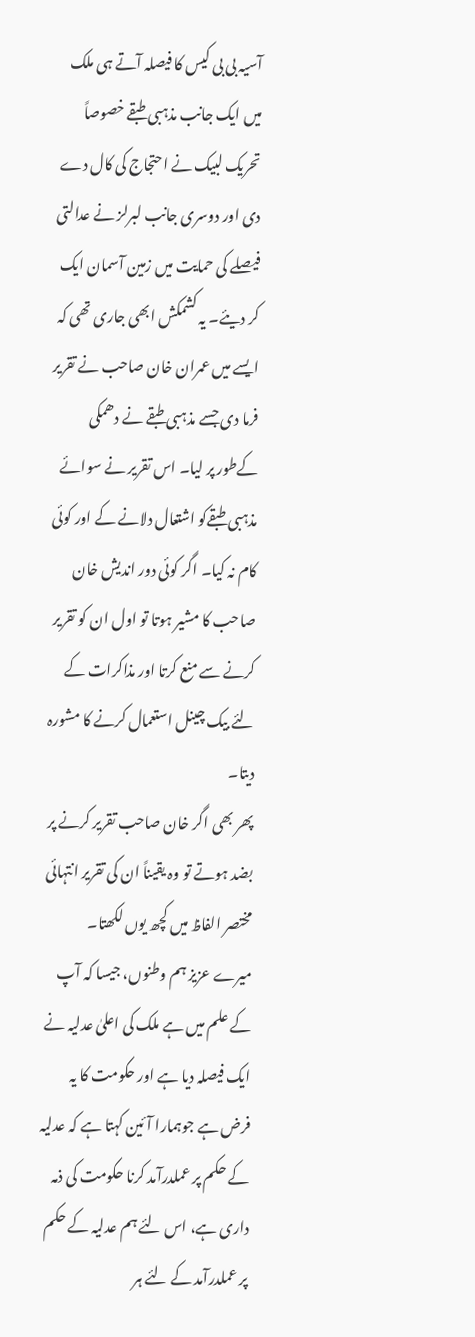آسیہ بی بی کیس کا فیصلہ آتے ہی ملک میں ایک جانب مذہبی طبقے خصوصاً تحریک لبیک نے احتجاج کی کال دے دی اور دوسری جانب لبرلز نے عدالتی فیصلے کی حمایت میں زمین آسمان ایک کر دیئے۔ یہ کشمکش ابھی جاری تھی کہ ایسے میں عمران خان صاحب نے تقریر فرما دی جسے مذہبی طبقے نے دھمکی کےطور پر لیا۔ اس تقریر نے سوائے مذہبی طبقےکو اشتعال دلانے کے اور کوئی کام نہ کیا۔ اگر کوئی دور اندیش خان صاحب کا مشیر ہوتا تو اول ان کو تقریر کرنے سے منع کرتا اور مذاکرات کے لئے بیک چینل استعمال کرنے کا مشورہ دیتا۔
پھر بھی اگر خان صاحب تقریر کرنے پر بضد ہوتے تو وہ یقیناً ان کی تقریر انتہائی مختصر الفاظ میں کچھ یوں لکھتا۔
میرے عزیز ہم وطنوں، جیسا کہ آپ کے علم میں ہے ملک کی اعلیٰ عدلیہ نے ایک فیصلہ دیا ہے اور حکومت کا یہ فرض ہے جوہمارا آئین کہتا ہے کہ عدلیہ کے حکم پر عملدرآمد کرنا حکومت کی ذمہ داری ہے، اس لئے ہم عدلیہ کے حکم پر عملدرآمد کے لئے ہر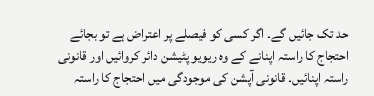حد تک جائیں گے۔ اگر کسی کو فیصلے پر اعتراض ہے تو بجائے احتجاج کا راستہ اپنانے کے وہ ریویو پٹیشن دائر کروائیں اور قانونی راستہ اپنائیں۔ قانونی آپشن کی موجودگی میں احتجاج کا راستہ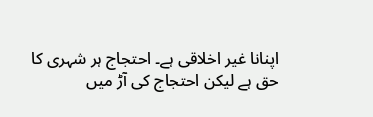اپنانا غیر اخلاقی ہے۔ احتجاج ہر شہری کا حق ہے لیکن احتجاج کی آڑ میں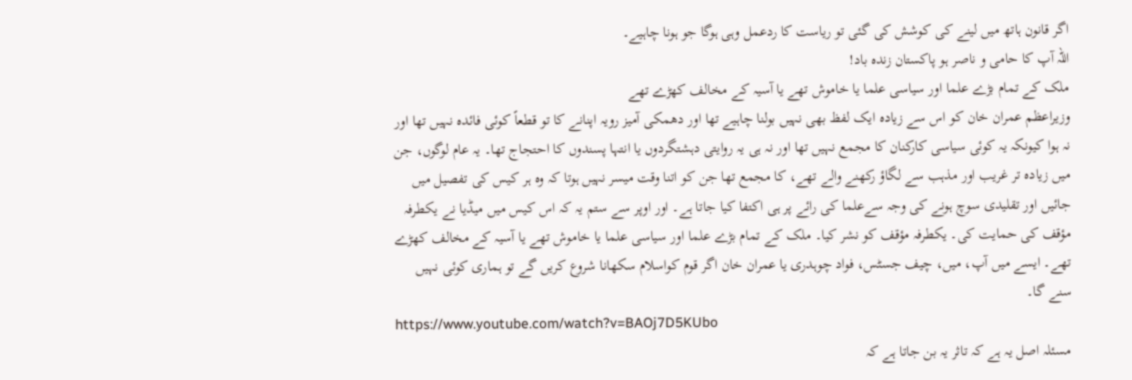اگر قانون ہاتھ میں لینے کی کوشش کی گئی تو ریاست کا ردعمل وہی ہوگا جو ہونا چاہیے۔
اللہ آپ کا حامی و ناصر ہو پاکستان زندہ باد!
ملک کے تمام بڑے علما اور سیاسی علما یا خاموش تھے یا آسیہ کے مخالف کھڑے تھے
وزیراعظم عمران خان کو اس سے زیادہ ایک لفظ بھی نہیں بولنا چاہیے تھا اور دھمکی آمیز رویہ اپنانے کا تو قطعاً کوئی فائدہ نہیں تھا اور نہ ہوا کیونکہ یہ کوئی سیاسی کارکنان کا مجمع نہیں تھا اور نہ ہی یہ روایتی دہشتگردوں یا انتہا پسندوں کا احتجاج تھا۔ یہ عام لوگوں، جن میں زیادہ تر غریب اور مذہب سے لگاؤ رکھنے والے تھے، کا مجمع تھا جن کو اتنا وقت میسر نہیں ہوتا کہ وہ ہر کیس کی تفصیل میں جائیں اور تقلیدی سوچ ہونے کی وجہ سےعلما کی رائے پر ہی اکتفا کیا جاتا ہے۔ اور اوپر سے ستم یہ کہ اس کیس میں میڈیا نے یکطرفہ مؤقف کی حمایت کی۔ یکطرفہ مؤقف کو نشر کیا۔ ملک کے تمام بڑے علما اور سیاسی علما یا خاموش تھے یا آسیہ کے مخالف کھڑے تھے۔ ایسے میں آپ، میں، چیف جسٹس، فواد چوہدری یا عمران خان اگر قوم کواسلام سکھانا شروع کریں گے تو ہماری کوئی نہیں سنے گا۔
https://www.youtube.com/watch?v=BAOj7D5KUbo
مسئلہ اصل یہ ہے کہ تاثر یہ بن جاتا ہے کہ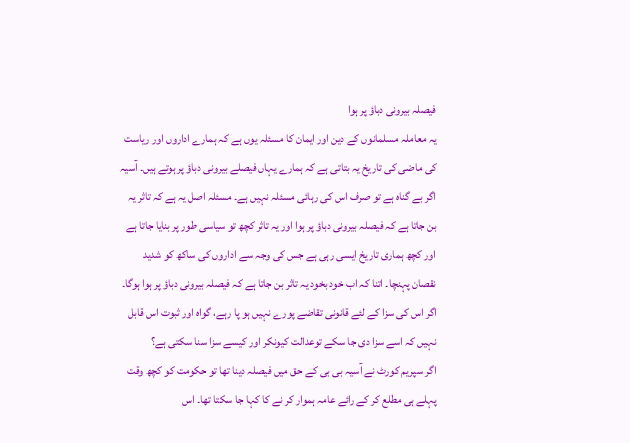فیصلہ بیرونی دباؤ پر ہوا
یہ معاملہ مسلمانوں کے دین اور ایمان کا مسئلہ یوں ہے کہ ہمارے اداروں اور ریاست کی ماضی کی تاریخ یہ بتاتی ہے کہ ہمارے یہاں فیصلے بیرونی دباؤ پر ہوتے ہیں۔ آسیہ اگر بے گناہ ہے تو صرف اس کی رہائی مسئلہ نہیں ہے۔ مسئلہ اصل یہ ہے کہ تاثر یہ بن جاتا ہے کہ فیصلہ بیرونی دباؤ پر ہوا اور یہ تاثر کچھ تو سیاسی طور پر بنایا جاتا ہے اور کچھ ہماری تاریخ ایسی رہی ہے جس کی وجہ سے اداروں کی ساکھ کو شدید نقصان پہنچا۔ اتنا کہ اب خود بخود یہ تاثر بن جاتا ہے کہ فیصلہ بیرونی دباؤ پر ہوا ہوگا۔
اگر اس کی سزا کے لئے قانونی تقاضے پورے نہیں ہو پا رہے، گواہ اور ثبوت اس قابل نہیں کہ اسے سزا دی جا سکے توعدالت کیونکر اور کیسے سزا سنا سکتی ہے؟
اگر سپریم کورٹ نے آسیہ بی بی کے حق میں فیصلہ دینا تھا تو حکومت کو کچھ وقت پہلے ہی مطلع کر کے رائے عامہ ہموار کر نے کا کہا جا سکتا تھا۔ اس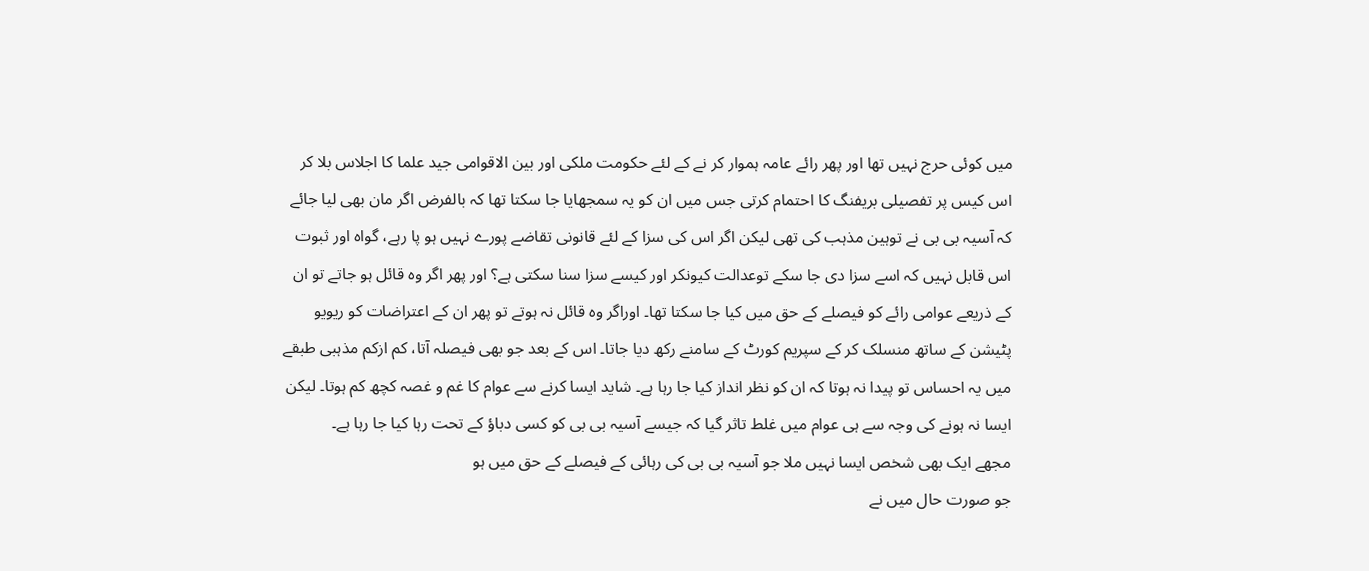میں کوئی حرج نہیں تھا اور پھر رائے عامہ ہموار کر نے کے لئے حکومت ملکی اور بین الاقوامی جید علما کا اجلاس بلا کر اس کیس پر تفصیلی بریفنگ کا احتمام کرتی جس میں ان کو یہ سمجھایا جا سکتا تھا کہ بالفرض اگر مان بھی لیا جائے کہ آسیہ بی بی نے توہین مذہب کی تھی لیکن اگر اس کی سزا کے لئے قانونی تقاضے پورے نہیں ہو پا رہے، گواہ اور ثبوت اس قابل نہیں کہ اسے سزا دی جا سکے توعدالت کیونکر اور کیسے سزا سنا سکتی ہے؟ اور پھر اگر وہ قائل ہو جاتے تو ان کے ذریعے عوامی رائے کو فیصلے کے حق میں کیا جا سکتا تھا۔ اوراگر وہ قائل نہ ہوتے تو پھر ان کے اعتراضات کو ریویو پٹیشن کے ساتھ منسلک کر کے سپریم کورٹ کے سامنے رکھ دیا جاتا۔ اس کے بعد جو بھی فیصلہ آتا، کم ازکم مذہبی طبقے میں یہ احساس تو پیدا نہ ہوتا کہ ان کو نظر انداز کیا جا رہا ہے۔ شاید ایسا کرنے سے عوام کا غم و غصہ کچھ کم ہوتا۔ لیکن ایسا نہ ہونے کی وجہ سے ہی عوام میں غلط تاثر گیا کہ جیسے آسیہ بی بی کو کسی دباؤ کے تحت رہا کیا جا رہا ہے۔
مجھے ایک بھی شخص ایسا نہیں ملا جو آسیہ بی بی کی رہائی کے فیصلے کے حق میں ہو
جو صورت حال میں نے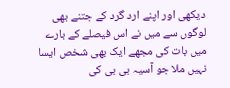دیکھی اور اپنے ارد گرد کے جتنے بھی لوگوں سے میں نے اس فیصلے کے بارے میں بات کی مجھے ایک بھی شخص ایسا نہیں ملا جو آسیہ بی بی کی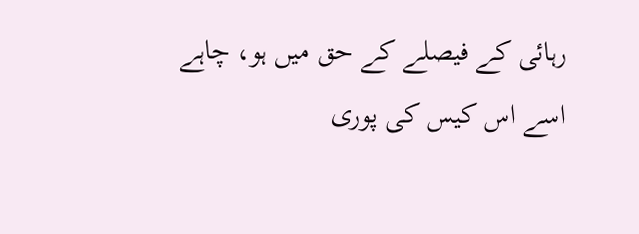رہائی کے فیصلے کے حق میں ہو، چاہے اسے اس کیس کی پوری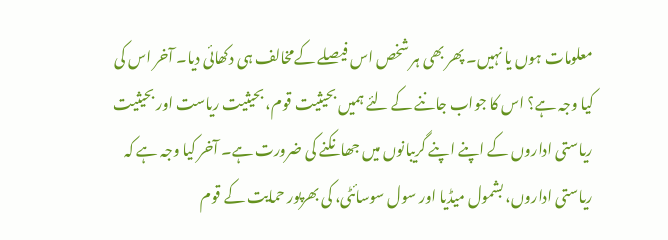معلومات ہوں یا نہیں۔ پھر بھی ہر شخص اس فیصلے کےمخالف ہی دکھائی دیا۔ آخر اس کی کیا وجہ ہے؟ اس کا جواب جاننے کے لئے ہمیں بحیثیت قوم، بحیثیت ریاست اور بحیثیت ریاستی اداروں کے اپنے اپنے گریبانوں میں جھانکنے کی ضرورت ہے۔ آخر کیا وجہ ہے کہ ریاستی اداروں، بشمول میڈیا اور سول سوسائٹی، کی بھرپور حمایت کے قوم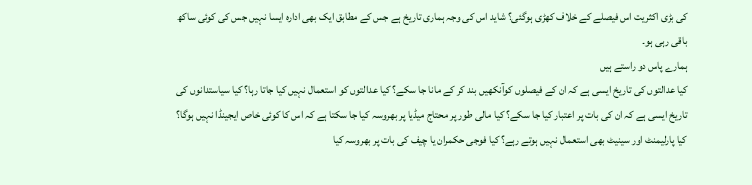کی بڑی اکثریت اس فیصلے کے خلاف کھڑی ہوگئی؟ شاید اس کی وجہ ہماری تاریخ ہے جس کے مطابق ایک بھی ادارہ ایسا نہیں جس کی کوئی ساکھ باقی رہی ہو۔
ہمارے پاس دو راستے ہیں
کیا عدالتوں کی تاریخ ایسی ہے کہ ان کے فیصلوں کوآنکھیں بند کر کے مانا جا سکے؟ کیا عدالتوں کو استعمال نہیں کیا جاتا رہا؟ کیا سیاستدانوں کی تاریخ ایسی ہے کہ ان کی بات پر اعتبار کیا جا سکے؟ کیا مالی طور پر محتاج میڈیا پر بھروسہ کیا جا سکتا ہے کہ اس کا کوئی خاص ایجینڈا نہیں ہوگا؟ کیا پارلیمنٹ اور سینیٹ بھی استعمال نہیں ہوتے رہے؟ کیا فوجی حکمران یا چیف کی بات پر بھروسہ کیا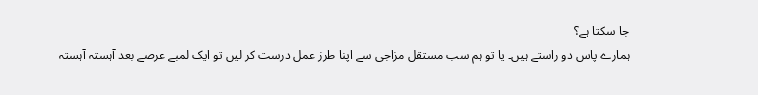جا سکتا ہے؟
ہمارے پاس دو راستے ہیں۔ یا تو ہم سب مستقل مزاجی سے اپنا طرز عمل درست کر لیں تو ایک لمبے عرصے بعد آہستہ آہستہ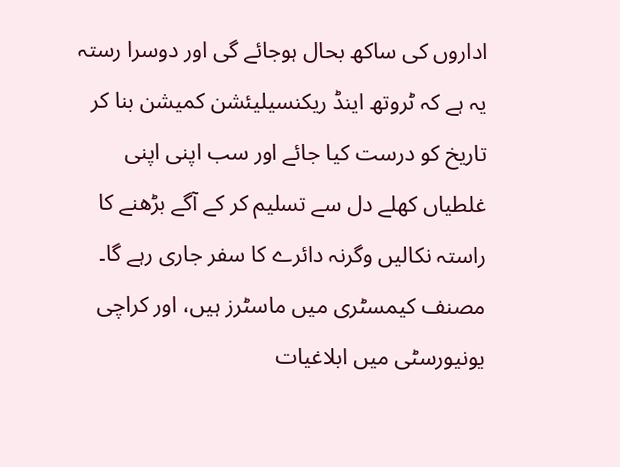اداروں کی ساکھ بحال ہوجائے گی اور دوسرا رستہ یہ ہے کہ ٹروتھ اینڈ ریکنسیلیئشن کمیشن بنا کر تاریخ کو درست کیا جائے اور سب اپنی اپنی غلطیاں کھلے دل سے تسلیم کر کے آگے بڑھنے کا راستہ نکالیں وگرنہ دائرے کا سفر جاری رہے گا۔
مصنف کیمسٹری میں ماسٹرز ہیں، اور کراچی یونیورسٹی میں ابلاغیات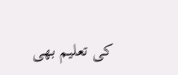کی تعلیم بھی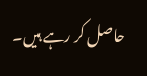حاصل کر رہے ہیں۔